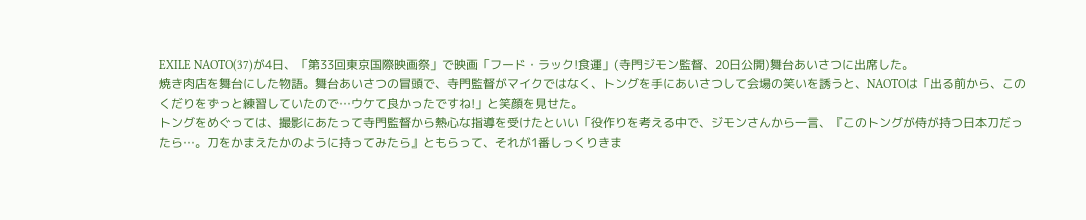EXILE NAOTO(37)が4日、「第33回東京国際映画祭」で映画「フード・ラック!食運」(寺門ジモン監督、20日公開)舞台あいさつに出席した。
焼き肉店を舞台にした物語。舞台あいさつの冒頭で、寺門監督がマイクではなく、トングを手にあいさつして会場の笑いを誘うと、NAOTOは「出る前から、このくだりをずっと練習していたので…ウケて良かったですね!」と笑顔を見せた。
トングをめぐっては、撮影にあたって寺門監督から熱心な指導を受けたといい「役作りを考える中で、ジモンさんから一言、『このトングが侍が持つ日本刀だったら…。刀をかまえたかのように持ってみたら』ともらって、それが1番しっくりきま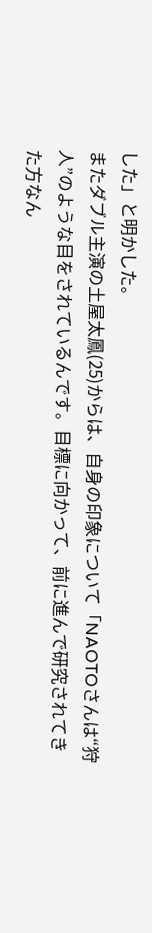した」と明かした。
またダブル主演の土屋太鳳(25)からは、自身の印象について「NAOTOさんは“狩人”のような目をされているんです。目標に向かって、前に進んで研究されてきた方なん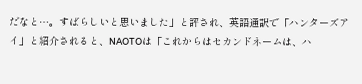だなと…。すばらしいと思いました」と評され、英語通訳で「ハンターズアイ」と紹介されると、NAOTOは「これからはセカンドネームは、ハ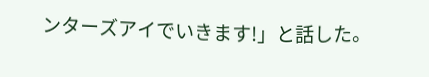ンターズアイでいきます!」と話した。